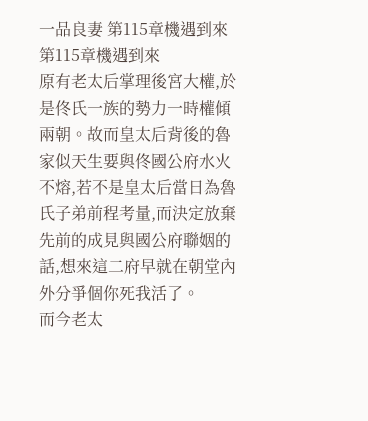一品良妻 第115章機遇到來
第115章機遇到來
原有老太后掌理後宮大權,於是佟氏一族的勢力一時權傾兩朝。故而皇太后背後的魯家似天生要與佟國公府水火不熔,若不是皇太后當日為魯氏子弟前程考量,而決定放棄先前的成見與國公府聯姻的話,想來這二府早就在朝堂內外分爭個你死我活了。
而今老太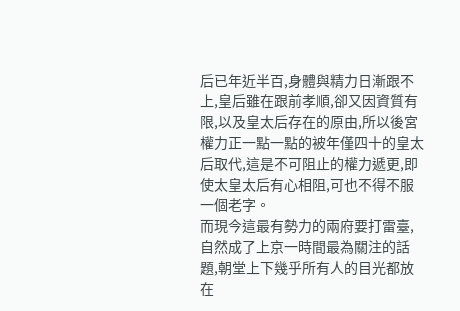后已年近半百,身體與精力日漸跟不上,皇后雖在跟前孝順,卻又因資質有限,以及皇太后存在的原由,所以後宮權力正一點一點的被年僅四十的皇太后取代,這是不可阻止的權力遞更,即使太皇太后有心相阻,可也不得不服一個老字。
而現今這最有勢力的兩府要打雷臺,自然成了上京一時間最為關注的話題,朝堂上下幾乎所有人的目光都放在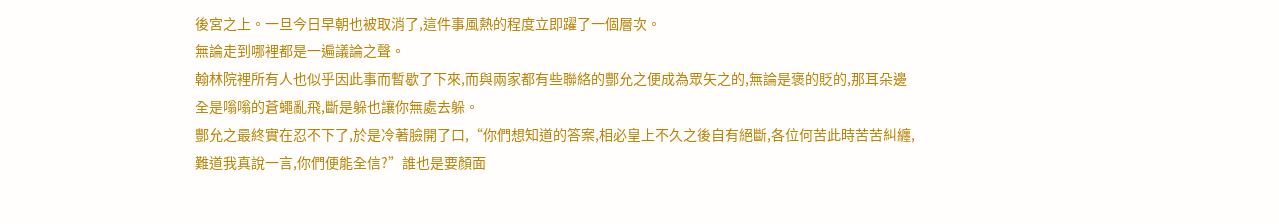後宮之上。一旦今日早朝也被取消了,這件事風熱的程度立即躍了一個層次。
無論走到哪裡都是一遍議論之聲。
翰林院裡所有人也似乎因此事而暫歇了下來,而與兩家都有些聯絡的酆允之便成為眾矢之的,無論是褒的貶的,那耳朵邊全是嗡嗡的蒼蠅亂飛,斷是躲也讓你無處去躲。
酆允之最終實在忍不下了,於是冷著臉開了口,“你們想知道的答案,相必皇上不久之後自有絕斷,各位何苦此時苦苦糾纏,難道我真說一言,你們便能全信?”誰也是要顏面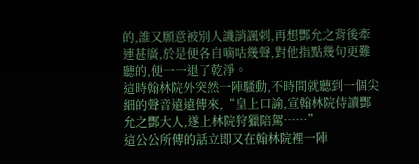的,誰又願意被別人譏誚諷刺,再想酆允之背後牽連甚廣,於是便各自嘀咕幾聲,對他指點幾句更難聽的,便一一退了乾淨。
這時翰林院外突然一陣騷動,不時間就聽到一個尖細的聲音遠遠傳來,“皇上口諭,宣翰林院侍讀酆允之酆大人,遂上林院狩獵陪駕……”
這公公所傳的話立即又在翰林院裡一陣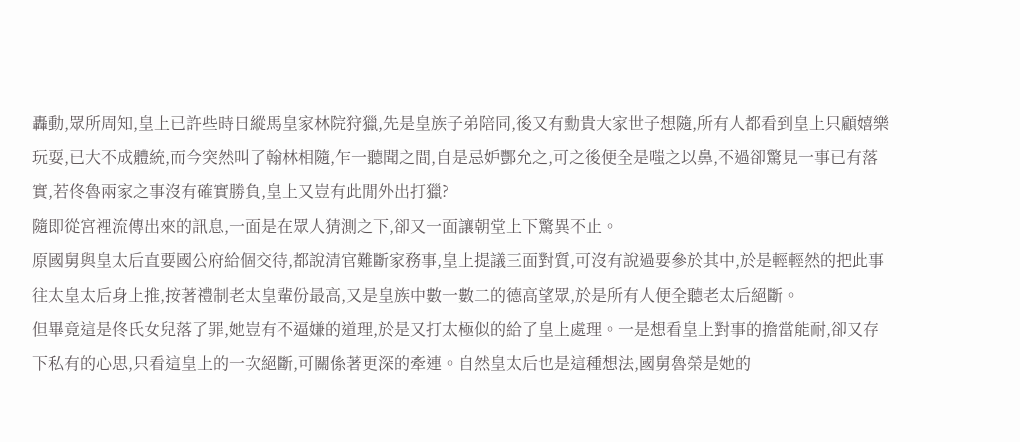轟動,眾所周知,皇上已許些時日縱馬皇家林院狩獵,先是皇族子弟陪同,後又有勳貴大家世子想隨,所有人都看到皇上只顧嬉樂玩耍,已大不成體統,而今突然叫了翰林相隨,乍一聽聞之間,自是忌妒酆允之,可之後便全是嗤之以鼻,不過卻驚見一事已有落實,若佟魯兩家之事沒有確實勝負,皇上又豈有此閒外出打獵?
隨即從宮裡流傳出來的訊息,一面是在眾人猜測之下,卻又一面讓朝堂上下驚異不止。
原國舅與皇太后直要國公府給個交待,都說清官難斷家務事,皇上提議三面對質,可沒有說過要參於其中,於是輕輕然的把此事往太皇太后身上推,按著禮制老太皇輩份最高,又是皇族中數一數二的德高望眾,於是所有人便全聽老太后絕斷。
但畢竟這是佟氏女兒落了罪,她豈有不逼嫌的道理,於是又打太極似的給了皇上處理。一是想看皇上對事的擔當能耐,卻又存下私有的心思,只看這皇上的一次絕斷,可關係著更深的牽連。自然皇太后也是這種想法,國舅魯榮是她的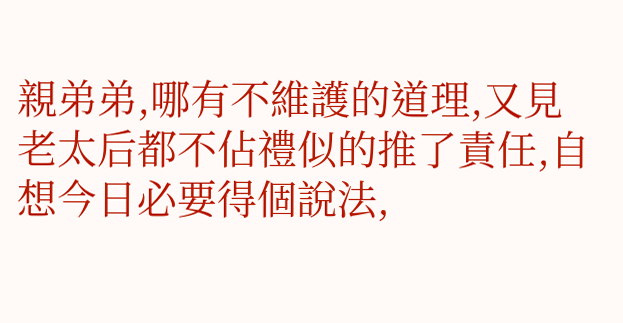親弟弟,哪有不維護的道理,又見老太后都不佔禮似的推了責任,自想今日必要得個說法,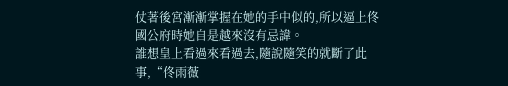仗著後宮漸漸掌握在她的手中似的,所以逼上佟國公府時她自是越來沒有忌諱。
誰想皇上看過來看過去,隨說隨笑的就斷了此事,“佟雨薇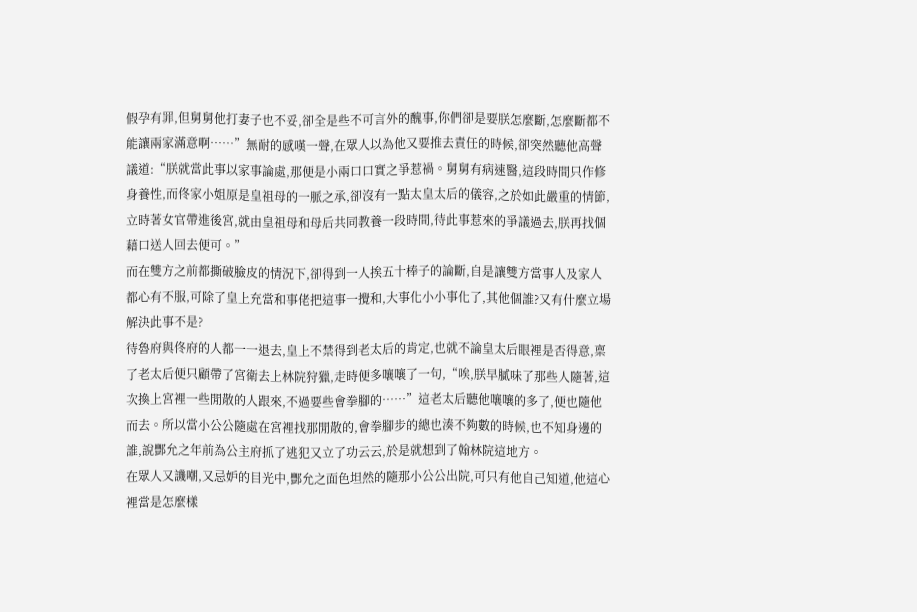假孕有罪,但舅舅他打妻子也不妥,卻全是些不可言外的醜事,你們卻是要朕怎麼斷,怎麼斷都不能讓兩家滿意啊……”無耐的感嘆一聲,在眾人以為他又要推去責任的時候,卻突然聽他高聲議道:“朕就當此事以家事論處,那便是小兩口口實之爭惹禍。舅舅有病速醫,這段時間只作修身養性,而佟家小姐原是皇祖母的一脈之承,卻沒有一點太皇太后的儀容,之於如此嚴重的情節,立時著女官帶進後宮,就由皇祖母和母后共同教養一段時間,待此事惹來的爭議過去,朕再找個藉口送人回去便可。”
而在雙方之前都撕破臉皮的情況下,卻得到一人挨五十棒子的論斷,自是讓雙方當事人及家人都心有不服,可除了皇上充當和事佬把這事一攪和,大事化小小事化了,其他個誰?又有什麼立場解決此事不是?
待魯府與佟府的人都一一退去,皇上不禁得到老太后的肯定,也就不論皇太后眼裡是否得意,稟了老太后便只顧帶了宮衛去上林院狩獵,走時便多嚷嚷了一句,“唉,朕早膩味了那些人隨著,這次換上宮裡一些閒散的人跟來,不過要些會拳腳的……”這老太后聽他嚷嚷的多了,便也隨他而去。所以當小公公隨處在宮裡找那閒散的,會拳腳步的總也湊不夠數的時候,也不知身邊的誰,說酆允之年前為公主府抓了逃犯又立了功云云,於是就想到了翰林院這地方。
在眾人又譏嘲,又忌妒的目光中,酆允之面色坦然的隨那小公公出院,可只有他自己知道,他這心裡當是怎麼樣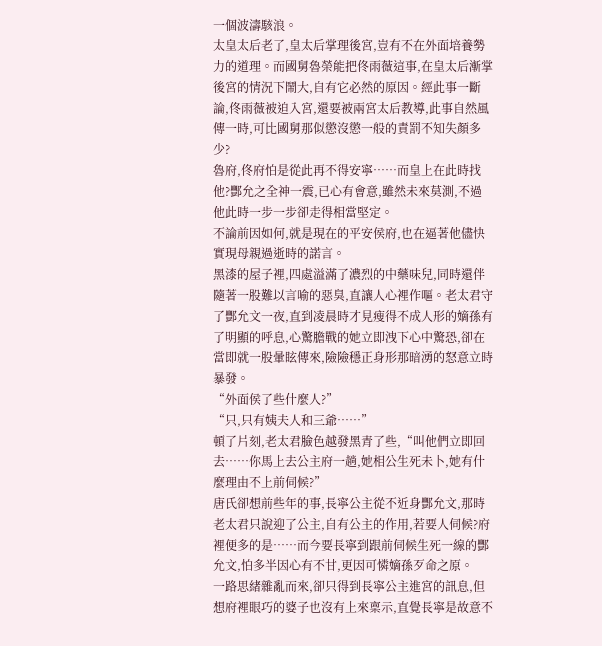一個波濤駭浪。
太皇太后老了,皇太后掌理後宮,豈有不在外面培養勢力的道理。而國舅魯榮能把佟雨薇這事,在皇太后漸掌後宮的情況下鬧大,自有它必然的原因。經此事一斷論,佟雨薇被迫入宮,還要被兩宮太后教導,此事自然風傳一時,可比國舅那似懲沒懲一般的責罰不知失顏多少?
魯府,佟府怕是從此再不得安寧……而皇上在此時找他?酆允之全神一震,已心有會意,雖然未來莫測,不過他此時一步一步卻走得相當堅定。
不論前因如何,就是現在的平安侯府,也在逼著他儘快實現母親過逝時的諾言。
黑漆的屋子裡,四處溢滿了濃烈的中藥味兒,同時還伴隨著一股難以言喻的惡臭,直讓人心裡作嘔。老太君守了酆允文一夜,直到凌晨時才見瘦得不成人形的嫡孫有了明顯的呼息,心驚膽戰的她立即洩下心中驚恐,卻在當即就一股暈眩傳來,險險穩正身形那暗湧的怒意立時暴發。
“外面侯了些什麼人?”
“只,只有姨夫人和三爺……”
頓了片刻,老太君臉色越發黑青了些,“叫他們立即回去……你馬上去公主府一趟,她相公生死未卜,她有什麼理由不上前伺候?”
唐氏卻想前些年的事,長寧公主從不近身酆允文,那時老太君只說迎了公主,自有公主的作用,若要人伺候?府裡便多的是……而今要長寧到跟前伺候生死一線的酆允文,怕多半因心有不甘,更因可憐嫡孫歹命之原。
一路思緒雜亂而來,卻只得到長寧公主進宮的訊息,但想府裡眼巧的婆子也沒有上來稟示,直覺長寧是故意不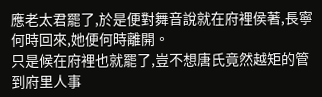應老太君罷了,於是便對舞音說就在府裡侯著,長寧何時回來,她便何時離開。
只是候在府裡也就罷了,豈不想唐氏竟然越矩的管到府里人事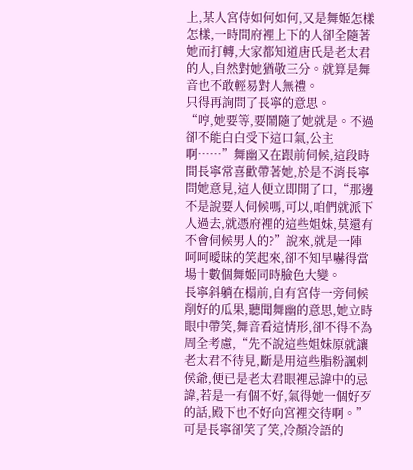上,某人宮侍如何如何,又是舞姬怎樣怎樣,一時間府裡上下的人卻全隨著她而打轉,大家都知道唐氏是老太君的人,自然對她猶敬三分。就算是舞音也不敢輕易對人無禮。
只得再詢問了長寧的意思。
“哼,她要等,要鬧隨了她就是。不過卻不能白白受下這口氣,公主啊……”舞幽又在跟前伺候,這段時間長寧常喜歡帶著她,於是不消長寧問她意見,這人便立即開了口,“那邊不是說要人伺候嗎,可以,咱們就派下人過去,就憑府裡的這些姐妹,莫還有不會伺候男人的?”說來,就是一陣呵呵曖昧的笑起來,卻不知早嚇得當場十數個舞姬同時臉色大變。
長寧斜躺在榻前,自有宮侍一旁伺候削好的瓜果,聽聞舞幽的意思,她立時眼中帶笑,舞音看這情形,卻不得不為周全考慮,“先不說這些姐妹原就讓老太君不待見,斷是用這些脂粉諷刺侯爺,便已是老太君眼裡忌諱中的忌諱,若是一有個不好,氣得她一個好歹的話,殿下也不好向宮裡交待啊。”
可是長寧卻笑了笑,冷顏冷語的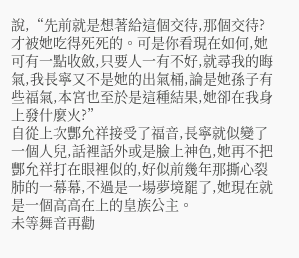說,“先前就是想著給這個交待,那個交待?才被她吃得死死的。可是你看現在如何,她可有一點收斂,只要人一有不好,就尋我的晦氣,我長寧又不是她的出氣桶,論是她孫子有些福氣,本宮也至於是這種結果,她卻在我身上發什麼火?”
自從上次酆允祥接受了福音,長寧就似變了一個人兒,話裡話外或是臉上神色,她再不把酆允祥打在眼裡似的,好似前幾年那撕心裂肺的一幕幕,不過是一場夢境罷了,她現在就是一個高高在上的皇族公主。
未等舞音再勸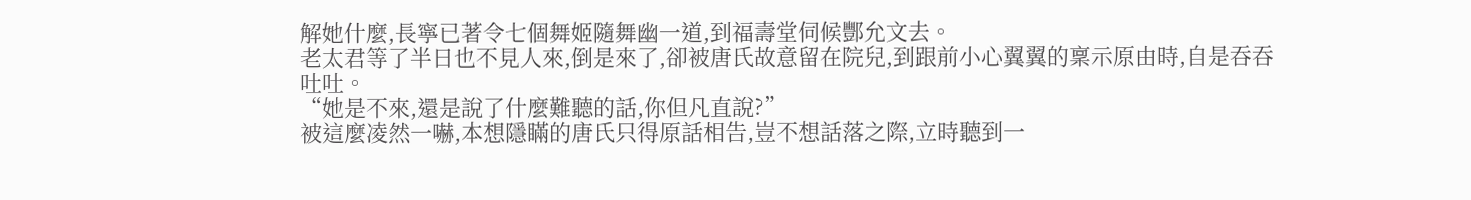解她什麼,長寧已著令七個舞姬隨舞幽一道,到福壽堂伺候酆允文去。
老太君等了半日也不見人來,倒是來了,卻被唐氏故意留在院兒,到跟前小心翼翼的稟示原由時,自是吞吞吐吐。
“她是不來,還是說了什麼難聽的話,你但凡直說?”
被這麼凌然一嚇,本想隱瞞的唐氏只得原話相告,豈不想話落之際,立時聽到一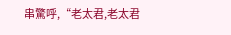串驚呼,“老太君,老太君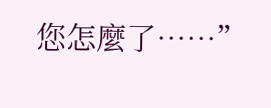您怎麼了……”